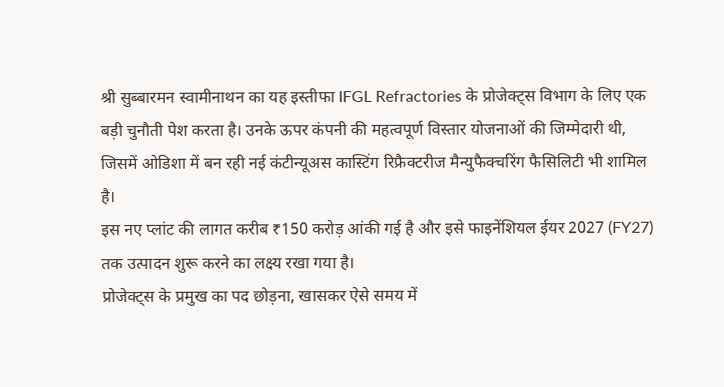श्री सुब्बारमन स्वामीनाथन का यह इस्तीफा IFGL Refractories के प्रोजेक्ट्स विभाग के लिए एक बड़ी चुनौती पेश करता है। उनके ऊपर कंपनी की महत्वपूर्ण विस्तार योजनाओं की जिम्मेदारी थी, जिसमें ओडिशा में बन रही नई कंटीन्यूअस कास्टिंग रिफ्रैक्टरीज मैन्युफैक्चरिंग फैसिलिटी भी शामिल है।
इस नए प्लांट की लागत करीब ₹150 करोड़ आंकी गई है और इसे फाइनेंशियल ईयर 2027 (FY27) तक उत्पादन शुरू करने का लक्ष्य रखा गया है।
प्रोजेक्ट्स के प्रमुख का पद छोड़ना, खासकर ऐसे समय में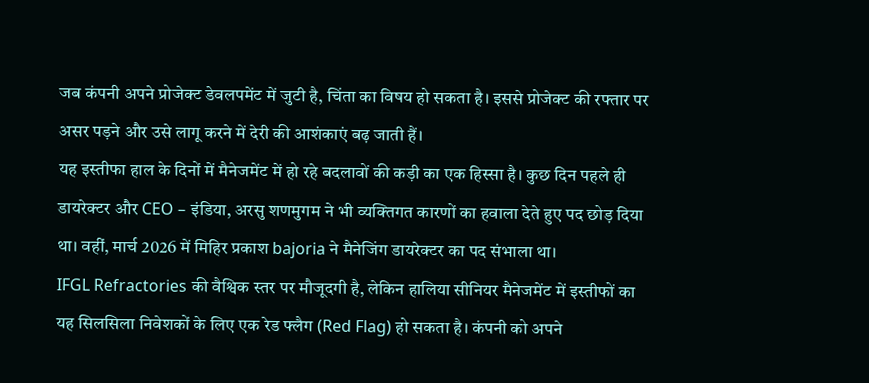जब कंपनी अपने प्रोजेक्ट डेवलपमेंट में जुटी है, चिंता का विषय हो सकता है। इससे प्रोजेक्ट की रफ्तार पर असर पड़ने और उसे लागू करने में देरी की आशंकाएं बढ़ जाती हैं।
यह इस्तीफा हाल के दिनों में मैनेजमेंट में हो रहे बदलावों की कड़ी का एक हिस्सा है। कुछ दिन पहले ही डायरेक्टर और CEO – इंडिया, अरसु शणमुगम ने भी व्यक्तिगत कारणों का हवाला देते हुए पद छोड़ दिया था। वहीं, मार्च 2026 में मिहिर प्रकाश bajoria ने मैनेजिंग डायरेक्टर का पद संभाला था।
IFGL Refractories की वैश्विक स्तर पर मौजूदगी है, लेकिन हालिया सीनियर मैनेजमेंट में इस्तीफों का यह सिलसिला निवेशकों के लिए एक रेड फ्लैग (Red Flag) हो सकता है। कंपनी को अपने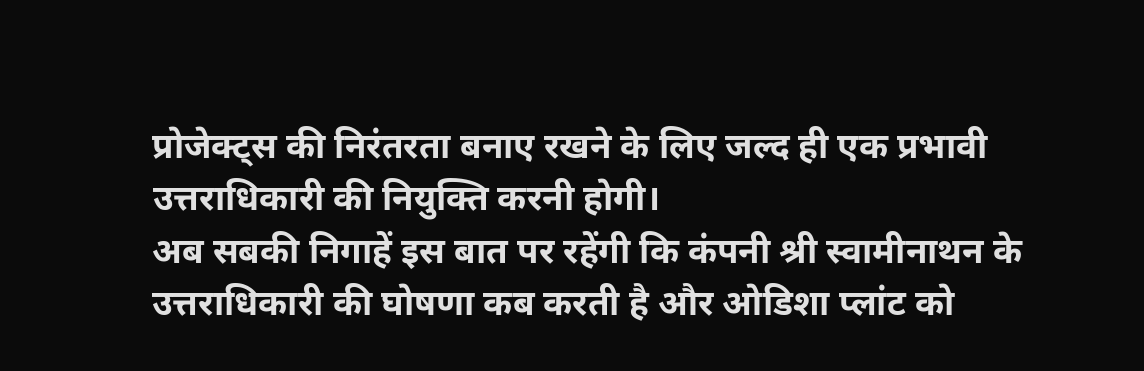प्रोजेक्ट्स की निरंतरता बनाए रखने के लिए जल्द ही एक प्रभावी उत्तराधिकारी की नियुक्ति करनी होगी।
अब सबकी निगाहें इस बात पर रहेंगी कि कंपनी श्री स्वामीनाथन के उत्तराधिकारी की घोषणा कब करती है और ओडिशा प्लांट को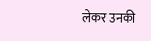लेकर उनकी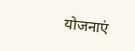योजनाएं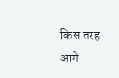किस तरह आगे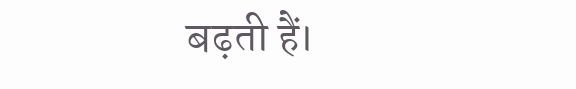बढ़ती हैं।